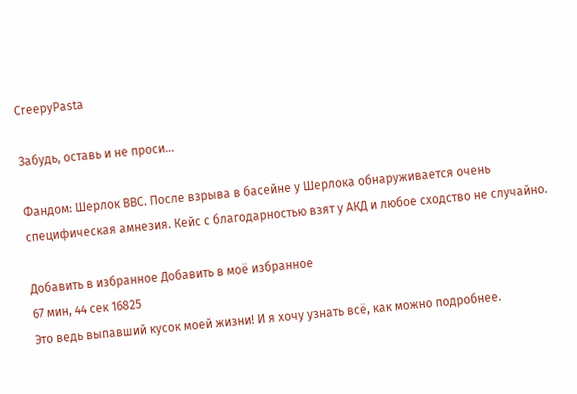CreepyPasta

Забудь, оставь и не проси…

Фандом: Шерлок BBC. После взрыва в басейне у Шерлока обнаруживается очень специфическая амнезия. Кейс с благодарностью взят у АКД и любое сходство не случайно.

Добавить в избранное Добавить в моё избранное
67 мин, 44 сек 16825
Это ведь выпавший кусок моей жизни! И я хочу узнать всё, как можно подробнее.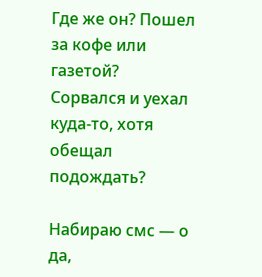Где же он? Пошел за кофе или газетой? Сорвался и уехал куда-то, хотя обещал подождать?

Набираю смс — о да,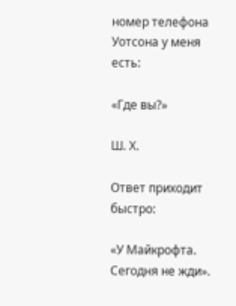номер телефона Уотсона у меня есть:

«Где вы?»

Ш. Х.

Ответ приходит быстро:

«У Майкрофта. Сегодня не жди».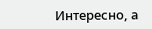Интересно, а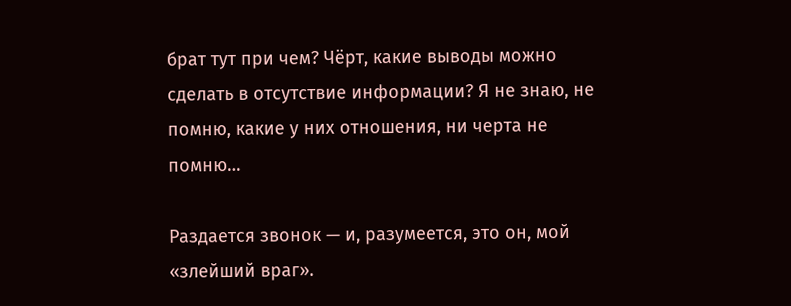брат тут при чем? Чёрт, какие выводы можно сделать в отсутствие информации? Я не знаю, не помню, какие у них отношения, ни черта не помню…

Раздается звонок — и, разумеется, это он, мой «злейший враг».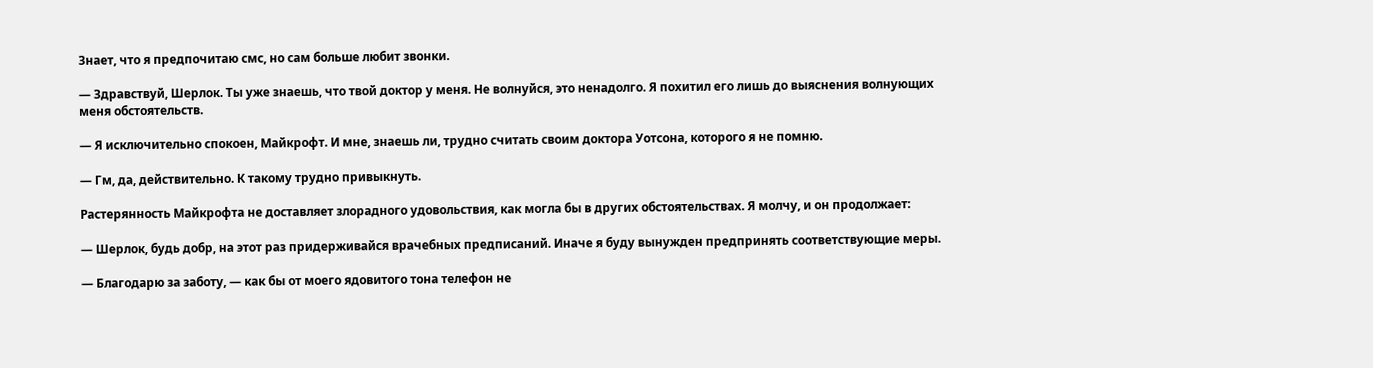Знает, что я предпочитаю смс, но сам больше любит звонки.

— Здравствуй, Шерлок. Ты уже знаешь, что твой доктор у меня. Не волнуйся, это ненадолго. Я похитил его лишь до выяснения волнующих меня обстоятельств.

— Я исключительно спокоен, Майкрофт. И мне, знаешь ли, трудно считать своим доктора Уотсона, которого я не помню.

— Гм, да, действительно. К такому трудно привыкнуть.

Растерянность Майкрофта не доставляет злорадного удовольствия, как могла бы в других обстоятельствах. Я молчу, и он продолжает:

— Шерлок, будь добр, на этот раз придерживайся врачебных предписаний. Иначе я буду вынужден предпринять соответствующие меры.

— Благодарю за заботу, — как бы от моего ядовитого тона телефон не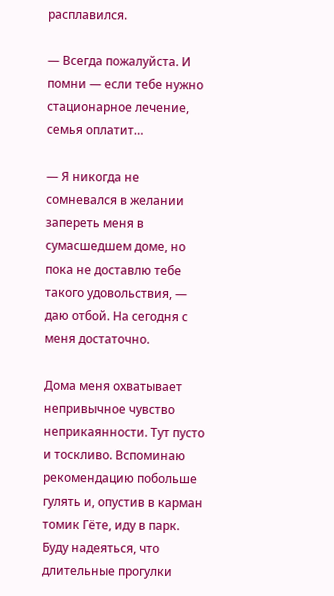расплавился.

— Всегда пожалуйста. И помни — если тебе нужно стационарное лечение, семья оплатит…

— Я никогда не сомневался в желании запереть меня в сумасшедшем доме, но пока не доставлю тебе такого удовольствия, — даю отбой. На сегодня с меня достаточно.

Дома меня охватывает непривычное чувство неприкаянности. Тут пусто и тоскливо. Вспоминаю рекомендацию побольше гулять и, опустив в карман томик Гёте, иду в парк. Буду надеяться, что длительные прогулки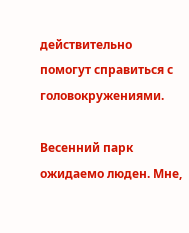действительно помогут справиться с головокружениями.

Весенний парк ожидаемо люден. Мне,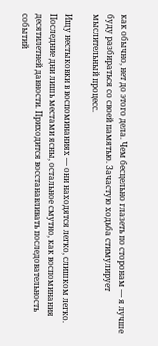как обычно, нет до этого дела. Чем бесцельно глазеть по сторонам — я лучше буду разбираться со своей памятью. Зачастую ходьба стимулирует мыслительный процесс.

Ищу нестыковки в воспоминаниях — они находятся легко, слишком легко. Последние дни лишь местами ясны, остальное смутно, как воспоминания десятилетней давности. Приходится восстанавливать последовательность событий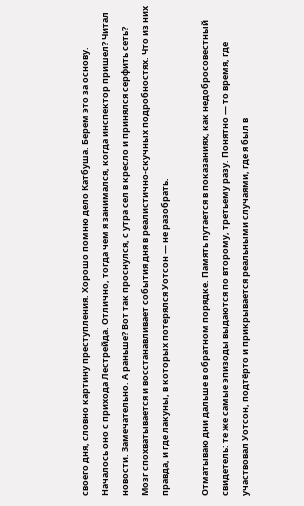своего дня, словно картину преступления. Хорошо помню дело Катбуша. Берем это за основу. Началось оно с прихода Лестрейда. Отлично, тогда чем я занимался, когда инспектор пришел? Читал новости. Замечательно. А раньше? Вот так проснулся, с утра сел в кресло и принялся серфить сеть? Мозг спохватывается и восстанавливает события дня в реалистично-скучных подробностях. Что из них правда, и где лакуны, в которых потерялся Уотсон — не разобрать.

Отматываю дни дальше в обратном порядке. Память путается в показаниях, как недобросовестный свидетель: те же самые эпизоды выдаются по второму, третьему разу. Понятно — то время, где участвовал Уотсон, подтёрто и прикрывается реальными случаями, где я был в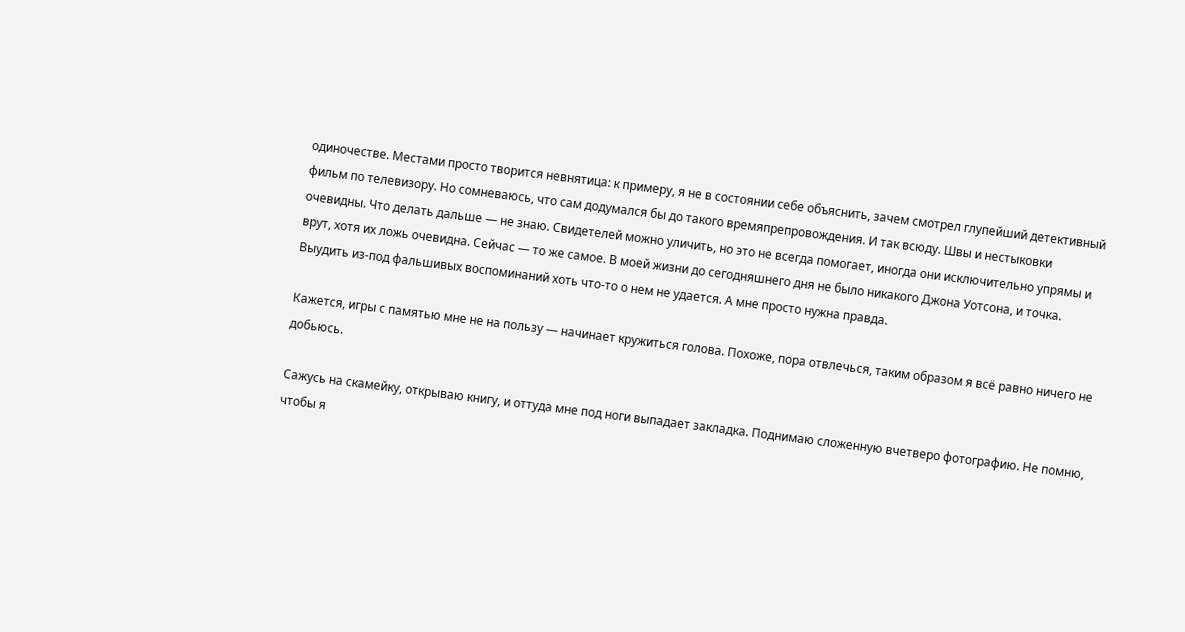одиночестве. Местами просто творится невнятица: к примеру, я не в состоянии себе объяснить, зачем смотрел глупейший детективный фильм по телевизору. Но сомневаюсь, что сам додумался бы до такого времяпрепровождения. И так всюду. Швы и нестыковки очевидны. Что делать дальше — не знаю. Свидетелей можно уличить, но это не всегда помогает, иногда они исключительно упрямы и врут, хотя их ложь очевидна. Сейчас — то же самое. В моей жизни до сегодняшнего дня не было никакого Джона Уотсона, и точка. Выудить из-под фальшивых воспоминаний хоть что-то о нем не удается. А мне просто нужна правда.

Кажется, игры с памятью мне не на пользу — начинает кружиться голова. Похоже, пора отвлечься, таким образом я всё равно ничего не добьюсь.

Сажусь на скамейку, открываю книгу, и оттуда мне под ноги выпадает закладка. Поднимаю сложенную вчетверо фотографию. Не помню, чтобы я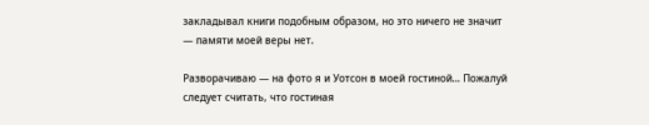закладывал книги подобным образом, но это ничего не значит — памяти моей веры нет.

Разворачиваю — на фото я и Уотсон в моей гостиной… Пожалуй следует считать, что гостиная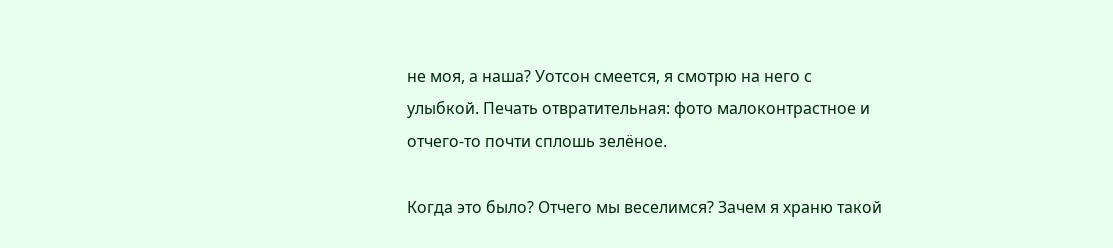не моя, а наша? Уотсон смеется, я смотрю на него с улыбкой. Печать отвратительная: фото малоконтрастное и отчего-то почти сплошь зелёное.

Когда это было? Отчего мы веселимся? Зачем я храню такой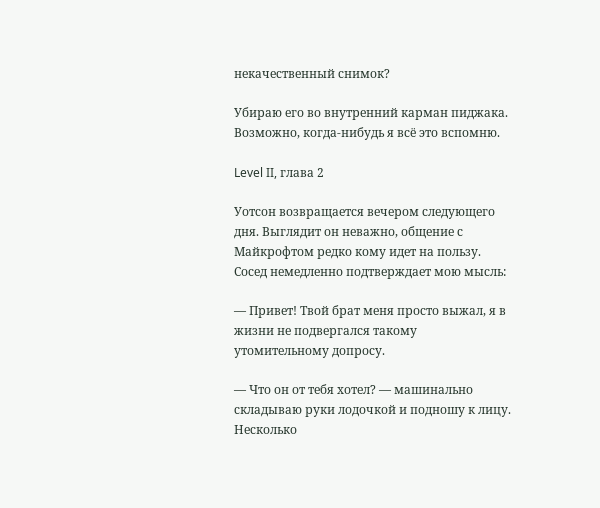некачественный снимок?

Убираю его во внутренний карман пиджака. Возможно, когда-нибудь я всё это вспомню.

Level II, глава 2

Уотсон возвращается вечером следующего дня. Выглядит он неважно, общение с Майкрофтом редко кому идет на пользу. Сосед немедленно подтверждает мою мысль:

— Привет! Твой брат меня просто выжал, я в жизни не подвергался такому утомительному допросу.

— Что он от тебя хотел? — машинально складываю руки лодочкой и подношу к лицу. Несколько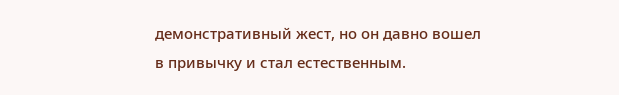демонстративный жест, но он давно вошел в привычку и стал естественным.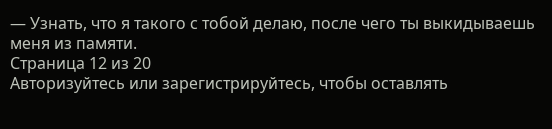— Узнать, что я такого с тобой делаю, после чего ты выкидываешь меня из памяти.
Страница 12 из 20
Авторизуйтесь или зарегистрируйтесь, чтобы оставлять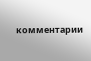комментарии